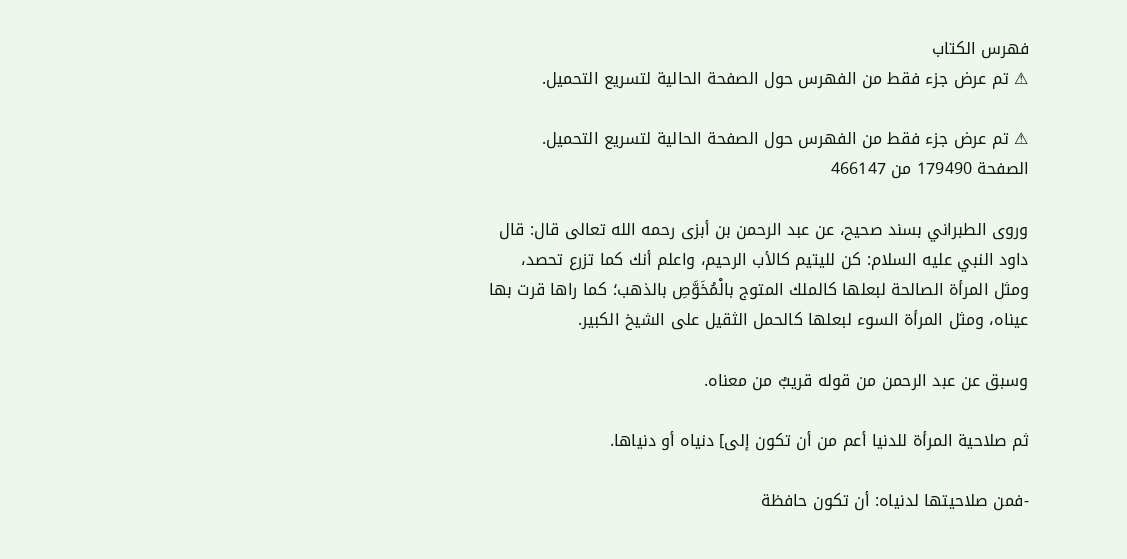فهرس الكتاب
⚠ تم عرض جزء فقط من الفهرس حول الصفحة الحالية لتسريع التحميل.

⚠ تم عرض جزء فقط من الفهرس حول الصفحة الحالية لتسريع التحميل.
الصفحة 179490 من 466147

وروى الطبراني بسند صحيح، عن عبد الرحمن بن أبزى رحمه الله تعالى قال: قال داود النبي عليه السلام: كن لليتيم كالأب الرحيم، واعلم أنك كما تزرع تحصد، ومثل المرأة الصالحة لبعلها كالملك المتوج بالْمُخَوَّصِ بالذهب؛ كما راها قرت بها عيناه، ومثل المرأة السوء لبعلها كالحمل الثقيل على الشيخ الكبير.

وسبق عن عبد الرحمن من قوله قريبٌ من معناه.

ثم صلاحية المرأة للدنيا أعم من أن تكون إلى] دنياه أو دنياها.

-فمن صلاحيتها لدنياه: أن تكون حافظة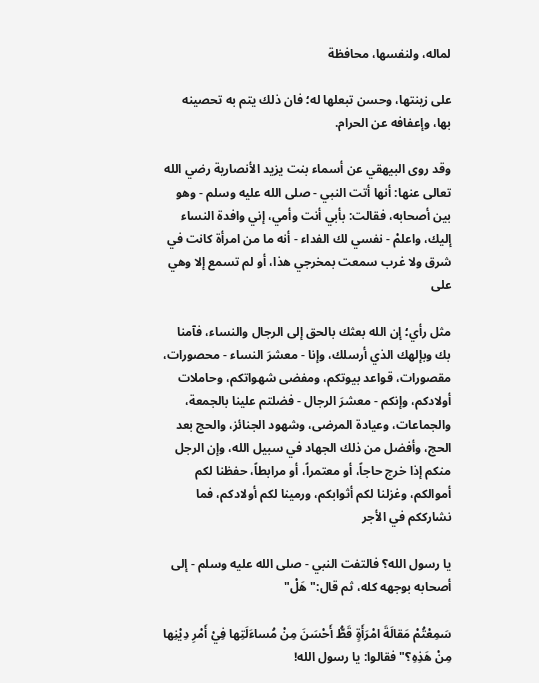لماله، ولنفسها، محافظة

على زينتها، وحسن تبعلها له؛ فان ذلك يتم به تحصينه بها، وإعفافه عن الحرام.

وقد روى البيهقي عن أسماء بنت يزيد الأنصارية رضي الله تعالى عنها: أنها أتت النبي - صلى الله عليه وسلم - وهو بين أصحابه، فقالت: بأبي أنت وأمي، إني وافدة النساء إليك، واعلمْ - نفسي لك الفداء - أنه ما من امرأة كانت في شرق ولا غرب سمعت بمخرجي هذا، أو لم تسمع إلا وهي على

مثل رأي؛ إن الله بعثك بالحق إلى الرجال والنساء، فآمنا بك وبإلهك الذي أرسلك، وإنا - معشرَ النساء - محصورات، مقصورات، قواعد بيوتكم، ومفضى شهواتكم، وحاملات أولادكم، وإنكم - معشرَ الرجال - فضلتم علينا بالجمعة، والجماعات، وعيادة المرضى، وشهود الجنائز، والحج بعد الحج، وأفضل من ذلك الجهاد في سبيل الله، وإن الرجل منكم إذا خرج حاجاً، أو معتمراً، أو مرابطاً، حفظنا لكم أموالكم، وغزلنا لكم أثوابكم، ورمينا لكم أولادكم، فما نشارككم في الأجر

يا رسول الله؟ فالتفت النبي - صلى الله عليه وسلم - إلى أصحابه بوجهه كله، ثم قال:"هَلْ"

سَمِعْتُمْ مَقالَةَ امْرَأَةٍ قَطُّ أَحْسَنَ مِنْ مُساءَلَتِها فِيْ أَمْرِ دِيْنِها مِنْ هَذِهِ؟"فقالوا: يا رسول الله!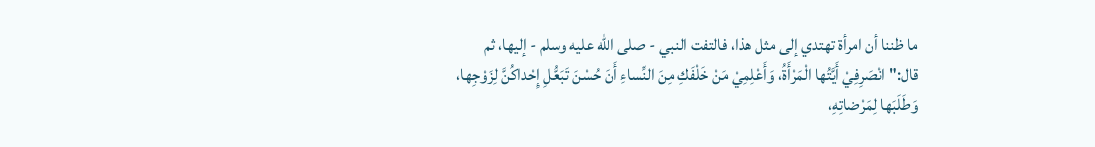ما ظننا أن امرأة تهتدي إلى مثل هذا، فالتفت النبي - صلى الله عليه وسلم - إليها، ثم قال:"انْصَرِفِيْ أَيَّتُها الْمَرْأَةُ، وَأَعْلِمِيْ مَنْ خَلْفَكِ مِنَ النِّساءِ أَنَ حُسْنَ تَبَعُّلِ إِحْداكُنَّ لِزَوْجِها، وَطَلَبَها لِمَرْضاتِهِ،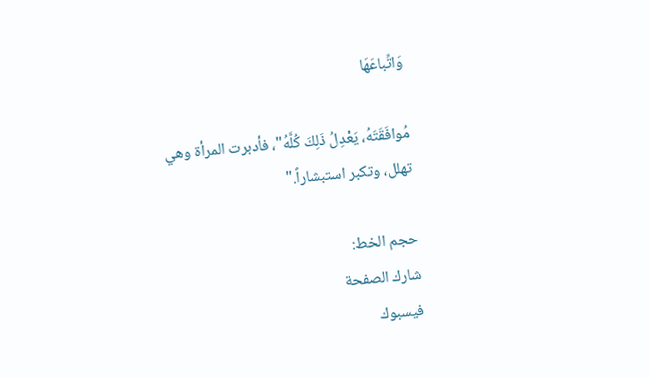وَاتِّباعَهَا

مُوافَقَتَهُ، يَعْدِلُ ذَلِكَ كُلَّهُ"، فأدبرت المرأة وهي تهلل، وتكبر استبشاراً."

حجم الخط:
شارك الصفحة
فيسبوك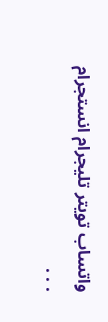واتساب تويتر تليجرام انستجرام
. . .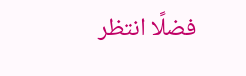فضلًا انتظر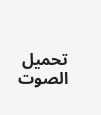تحميل الصوت